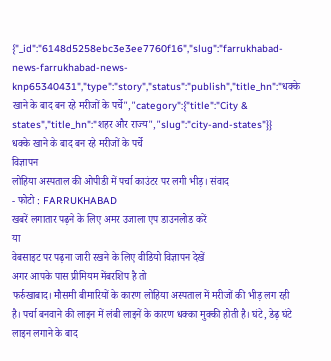{"_id":"6148d5258ebc3e3ee7760f16","slug":"farrukhabad-news-farrukhabad-news-knp65340431","type":"story","status":"publish","title_hn":"धक्के खाने के बाद बन रहे मरीजों के पर्चे","category":{"title":"City & states","title_hn":"शहर और राज्य","slug":"city-and-states"}}
धक्के खाने के बाद बन रहे मरीजों के पर्चे
विज्ञापन
लोहिया अस्पताल की ओपीडी में पर्चा काउंटर पर लगी भीड़। संवाद
- फोटो : FARRUKHABAD
खबरें लगातार पढ़ने के लिए अमर उजाला एप डाउनलोड करें
या
वेबसाइट पर पढ़ना जारी रखने के लिए वीडियो विज्ञापन देखें
अगर आपके पास प्रीमियम मेंबरशिप है तो
फर्रुखाबाद। मौसमी बीमारियों के कारण लोहिया अस्पताल में मरीजों की भीड़ लग रही है। पर्चा बनवाने की लाइन में लंबी लाइनें के कारण धक्का मुक्की होती है। घंटे, डेढ़ घंटे लाइन लगाने के बाद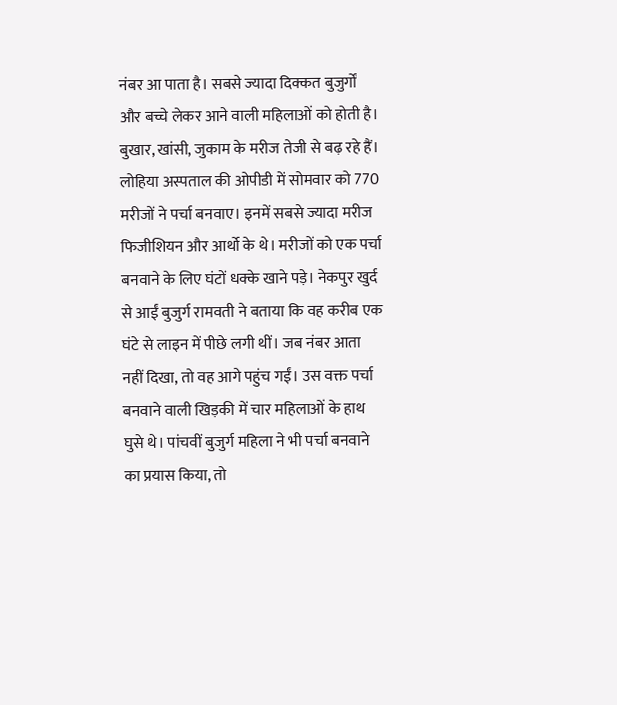नंबर आ पाता है। सबसे ज्यादा दिक्कत बुजुर्गों और बच्चे लेकर आने वाली महिलाओं को होती है।
बुखार, खांसी, जुकाम के मरीज तेजी से बढ़ रहे हैं। लोहिया अस्पताल की ओपीडी में सोमवार को 770 मरीजों ने पर्चा बनवाए। इनमें सबसे ज्यादा मरीज फिजीशियन और आर्थो के थे। मरीजों को एक पर्चा बनवाने के लिए घंटों धक्के खाने पड़े। नेकपुर खुर्द से आईं बुजुर्ग रामवती ने बताया कि वह करीब एक घंटे से लाइन में पीछे लगी थीं। जब नंबर आता नहीं दिखा, तो वह आगे पहुंच गईं। उस वक्त पर्चा बनवाने वाली खिड़की में चार महिलाओं के हाथ घुसे थे। पांचवीं बुजुर्ग महिला ने भी पर्चा बनवाने का प्रयास किया, तो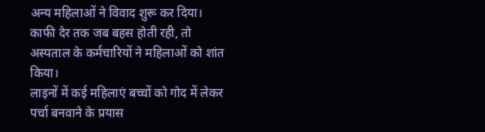अन्य महिलाओं ने विवाद शुरू कर दिया। काफी देर तक जब बहस होती रही, तो अस्पताल के कर्मचारियों ने महिलाओं को शांत किया।
लाइनों में कई महिलाएं बच्चों को गोद में लेकर पर्चा बनवाने के प्रयास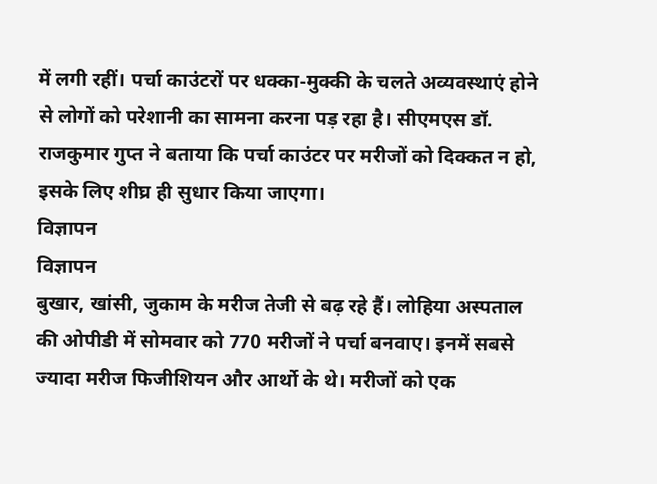में लगी रहीं। पर्चा काउंटरों पर धक्का-मुक्की के चलते अव्यवस्थाएं होने से लोगों को परेशानी का सामना करना पड़ रहा है। सीएमएस डॉ. राजकुमार गुप्त ने बताया कि पर्चा काउंटर पर मरीजों को दिक्कत न हो, इसके लिए शीघ्र ही सुधार किया जाएगा।
विज्ञापन
विज्ञापन
बुखार, खांसी, जुकाम के मरीज तेजी से बढ़ रहे हैं। लोहिया अस्पताल की ओपीडी में सोमवार को 770 मरीजों ने पर्चा बनवाए। इनमें सबसे ज्यादा मरीज फिजीशियन और आर्थो के थे। मरीजों को एक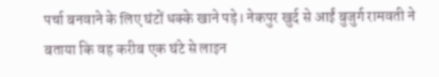पर्चा बनवाने के लिए घंटों धक्के खाने पड़े। नेकपुर खुर्द से आईं बुजुर्ग रामवती ने बताया कि वह करीब एक घंटे से लाइन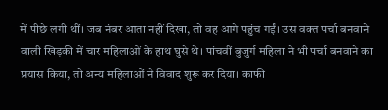में पीछे लगी थीं। जब नंबर आता नहीं दिखा, तो वह आगे पहुंच गईं। उस वक्त पर्चा बनवाने वाली खिड़की में चार महिलाओं के हाथ घुसे थे। पांचवीं बुजुर्ग महिला ने भी पर्चा बनवाने का प्रयास किया, तो अन्य महिलाओं ने विवाद शुरू कर दिया। काफी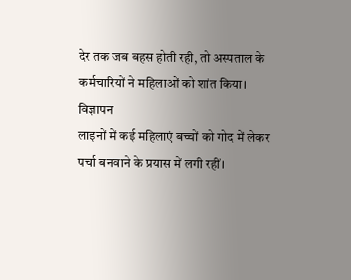देर तक जब बहस होती रही, तो अस्पताल के कर्मचारियों ने महिलाओं को शांत किया।
विज्ञापन
लाइनों में कई महिलाएं बच्चों को गोद में लेकर पर्चा बनवाने के प्रयास में लगी रहीं।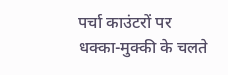पर्चा काउंटरों पर धक्का-मुक्की के चलते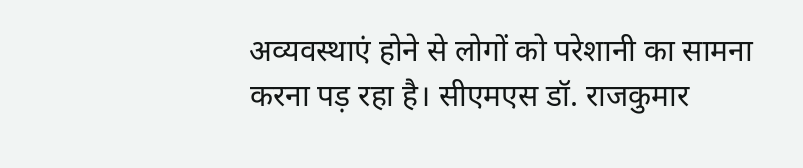अव्यवस्थाएं होने से लोगों को परेशानी का सामना करना पड़ रहा है। सीएमएस डॉ. राजकुमार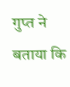गुप्त ने बताया कि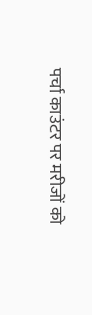पर्चा काउंटर पर मरीजों को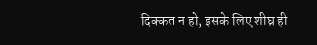दिक्कत न हो, इसके लिए शीघ्र ही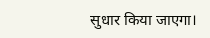सुधार किया जाएगा।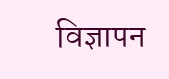विज्ञापन